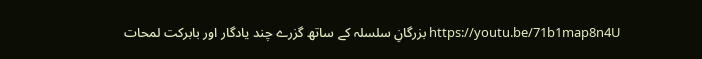https://youtu.be/71b1map8n4U بزرگانِ سلسلہ کے ساتھ گزرے چند یادگار اور بابرکت لمحات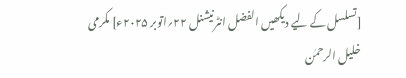[تسلسل کے لیے دیکھیں الفضل انٹرنیشنل ۲۲؍اتوبر ۲۰۲۵ء] مکرمی خلیل الرحمٰن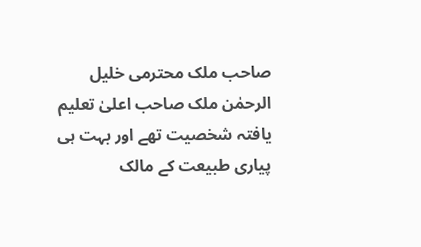صاحب ملک محترمی خلیل الرحمٰن ملک صاحب اعلیٰ تعلیم یافتہ شخصیت تھے اور بہت ہی پیاری طبیعت کے مالک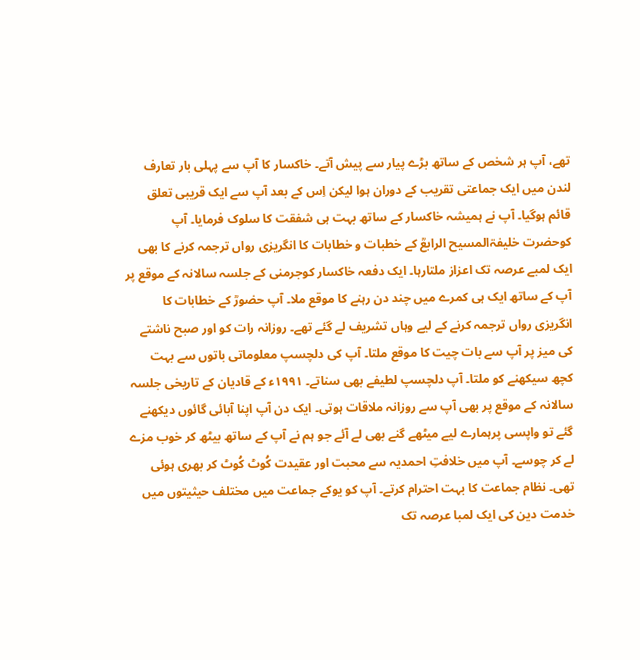تھے، آپ ہر شخص کے ساتھ بڑے پیار سے پیش آتے۔ خاکسار کا آپ سے پہلی بار تعارف لندن میں ایک جماعتی تقریب کے دوران ہوا لیکن اِس کے بعد آپ سے ایک قریبی تعلق قائم ہوگیا۔ آپ نے ہمیشہ خاکسار کے ساتھ بہت ہی شفقت کا سلوک فرمایا۔ آپ کوحضرت خلیفۃالمسیح الرابعؒ کے خطبات و خطابات کا انگریزی رواں ترجمہ کرنے کا بھی ایک لمبے عرصہ تک اعزاز ملتارہا۔ ایک دفعہ خاکسار کوجرمنی کے جلسہ سالانہ کے موقع پر آپ کے ساتھ ایک ہی کمرے میں چند دن رہنے کا موقع ملا۔ آپ حضورؒ کے خطابات کا انگریزی رواں ترجمہ کرنے کے لیے وہاں تشریف لے گئے تھے۔ روزانہ رات کو اور صبح ناشتے کی میز پر آپ سے بات چیت کا موقع ملتا۔ آپ کی دلچسپ معلوماتی باتوں سے بہت کچھ سیکھنے کو ملتا۔ آپ دلچسپ لطیفے بھی سناتے۔ ۱۹۹۱ء کے قادیان کے تاریخی جلسہ سالانہ کے موقع پر بھی آپ سے روزانہ ملاقات ہوتی۔ ایک دن آپ اپنا آبائی گائوں دیکھنے گئے تو واپسی پرہمارے لیے میٹھے گنے بھی لے آئے جو ہم نے آپ کے ساتھ بیٹھ کر خوب مزے لے کر چوسے۔ آپ میں خلافتِ احمدیہ سے محبت اور عقیدت کُوٹ کُوٹ کر بھری ہوئی تھی۔ نظام جماعت کا بہت احترام کرتے۔ آپ کو یوکے جماعت میں مختلف حیثیتوں میں خدمت دین کی ایک لمبا عرصہ تک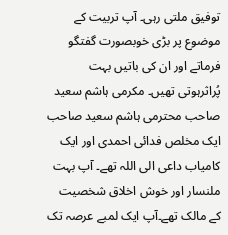توفیق ملتی رہی۔ آپ تربیت کے موضوع پر بڑی خوبصورت گفتگو فرماتے اور ان کی باتیں بہت پُراثرہوتی تھیں۔ مکرمی ہاشم سعید صاحب محترمی ہاشم سعید صاحب ایک مخلص فدائی احمدی اور ایک کامیاب داعی الی اللہ تھے۔ آپ بہت ملنسار اور خوش اخلاق شخصیت کے مالک تھے۔آپ ایک لمبے عرصہ تک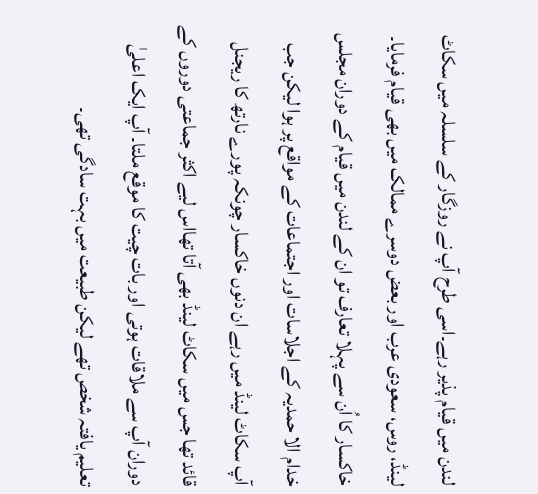لندن میں قیام پذیر رہے۔اسی طرح آپ نے روزگار کے سلسلہ میں سکاٹ لینڈ، روس، سعودی عرب اور بعض دوسرے ممالک میں بھی قیام فرمایا۔ خاکسار کا اُن سے پہلا تعارف تو ان کے لندن میں قیام کے دوران مجلس خدام الا حمدیہ کے اجلاسات اور اجتماعات کے مواقع پر ہوا لیکن جب آپ سکاٹ لینڈ میں رہے ان دنوں خاکسار چونکہ پورے نارتھ کا ریجنل قائد تھا جس میں سکاٹ لینڈ بھی آتا تھااس لیے اکثر جماعتی دوروں کے دوران آپ سے ملاقات ہوتی اور بات چیت کا موقع ملتا۔ آپ ایک اعلیٰ تعلیم یافتہ شخص تھے لیکن طبیعت میں بہت سادگی تھی۔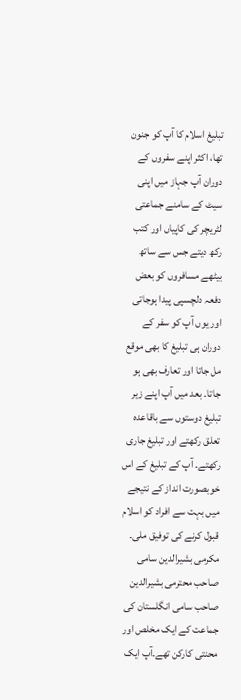تبلیغ اسلام کا آپ کو جنون تھا، اکثر اپنے سفروں کے دوران آپ جہاز میں اپنی سیٹ کے سامنے جماعتی لٹریچر کی کاپیاں اور کتب رکھ دیتے جس سے ساتھ بیٹھے مسافروں کو بعض دفعہ دلچسپی پیدا ہوجاتی اور یوں آپ کو سفر کے دوران ہی تبلیغ کا بھی موقع مل جاتا اور تعارف بھی ہو جاتا۔ بعد میں آپ اپنے زیر تبلیغ دوستوں سے باقاعدہ تعلق رکھتے اور تبلیغ جاری رکھتے۔ آپ کے تبلیغ کے اس خوبصورت انداز کے نتیجے میں بہت سے افراد کو اسلام قبول کرنے کی توفیق ملی۔ مکرمی بشیرالدین سامی صاحب محترمی بشیرالدین صاحب سامی انگلستان کی جماعت کے ایک مخلص اور محنتی کارکن تھے۔آپ ایک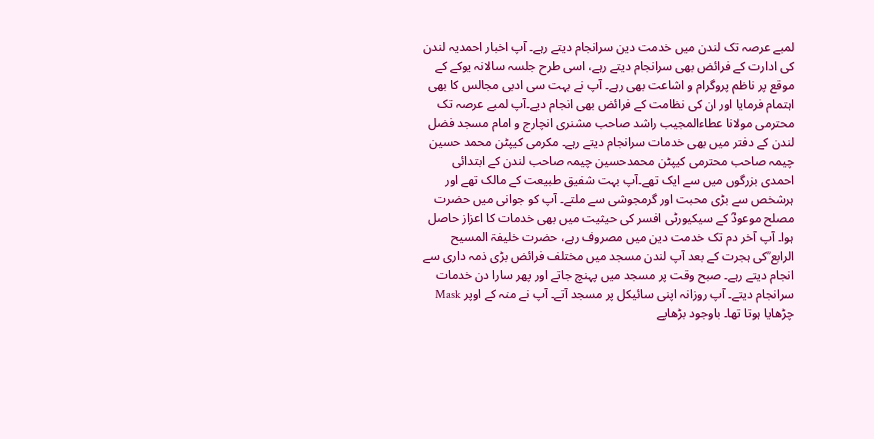لمبے عرصہ تک لندن میں خدمت دین سرانجام دیتے رہے۔ آپ اخبار احمدیہ لندن کی ادارت کے فرائض بھی سرانجام دیتے رہے، اسی طرح جلسہ سالانہ یوکے کے موقع پر ناظم پروگرام و اشاعت بھی رہے۔ آپ نے بہت سی ادبی مجالس کا بھی اہتمام فرمایا اور ان کی نظامت کے فرائض بھی انجام دیے۔آپ لمبے عرصہ تک محترمی مولانا عطاءالمجیب راشد صاحب مشنری انچارج و امام مسجد فضل لندن کے دفتر میں بھی خدمات سرانجام دیتے رہے۔ مکرمی کیپٹن محمد حسین چیمہ صاحب محترمی کیپٹن محمدحسین چیمہ صاحب لندن کے ابتدائی احمدی بزرگوں میں سے ایک تھے۔آپ بہت شفیق طبیعت کے مالک تھے اور ہرشخص سے بڑی محبت اور گرمجوشی سے ملتے۔ آپ کو جوانی میں حضرت مصلح موعودؓ کے سیکیورٹی افسر کی حیثیت میں بھی خدمات کا اعزاز حاصل ہوا۔ آپ آخر دم تک خدمت دین میں مصروف رہے، حضرت خلیفۃ المسیح الرابع ؒکی ہجرت کے بعد آپ لندن مسجد میں مختلف فرائض بڑی ذمہ داری سے انجام دیتے رہے۔ صبح وقت پر مسجد میں پہنچ جاتے اور پھر سارا دن خدمات سرانجام دیتے۔ آپ روزانہ اپنی سائیکل پر مسجد آتے۔ آپ نے منہ کے اوپر Mask چڑھایا ہوتا تھا۔ باوجود بڑھاپے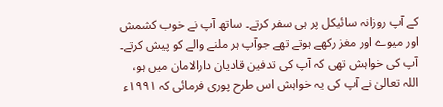کے آپ روزانہ سائیکل پر ہی سفر کرتے۔ ساتھ آپ نے خوب کشمش اور میوے اور مغز رکھے ہوتے تھے جوآپ ہر ملنے والے کو پیش کرتے۔ آپ کی خواہش تھی کہ آپ کی تدفین قادیان دارالامان میں ہو، اللہ تعالیٰ نے آپ کی یہ خواہش اس طرح پوری فرمائی کہ ۱۹۹۱ء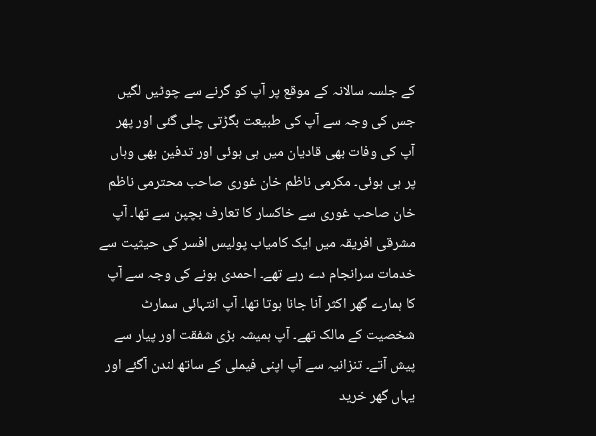کے جلسہ سالانہ کے موقع پر آپ کو گرنے سے چوٹیں لگیں جس کی وجہ سے آپ کی طبیعت بگڑتی چلی گئی اور پھر آپ کی وفات بھی قادیان میں ہی ہوئی اور تدفین بھی وہاں پر ہی ہوئی۔ مکرمی ناظم خان غوری صاحب محترمی ناظم خان صاحب غوری سے خاکسار کا تعارف بچپن سے تھا۔ آپ مشرقی افریقہ میں ایک کامیاب پولیس افسر کی حیثیت سے خدمات سرانجام دے رہے تھے۔ احمدی ہونے کی وجہ سے آپ کا ہمارے گھر اکثر آنا جانا ہوتا تھا۔ آپ انتہائی سمارٹ شخصیت کے مالک تھے۔ آپ ہمیشہ بڑی شفقت اور پیار سے پیش آتے۔ تنزانیہ سے آپ اپنی فیملی کے ساتھ لندن آگئے اور یہاں گھر خرید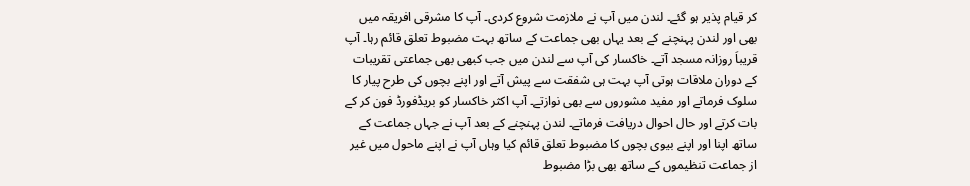کر قیام پذیر ہو گئے۔ لندن میں آپ نے ملازمت شروع کردی۔ آپ کا مشرقی افریقہ میں بھی اور لندن پہنچنے کے بعد یہاں بھی جماعت کے ساتھ بہت مضبوط تعلق قائم رہا۔ آپ قریباَ روزانہ مسجد آتے۔ خاکسار کی آپ سے لندن میں جب کبھی بھی جماعتی تقریبات کے دوران ملاقات ہوتی آپ بہت ہی شفقت سے پیش آتے اور اپنے بچوں کی طرح پیار کا سلوک فرماتے اور مفید مشوروں سے بھی نوازتے۔ آپ اکثر خاکسار کو بریڈفورڈ فون کر کے بات کرتے اور حال احوال دریافت فرماتے۔ لندن پہنچنے کے بعد آپ نے جہاں جماعت کے ساتھ اپنا اور اپنے بیوی بچوں کا مضبوط تعلق قائم کیا وہاں آپ نے اپنے ماحول میں غیر از جماعت تنظیموں کے ساتھ بھی بڑا مضبوط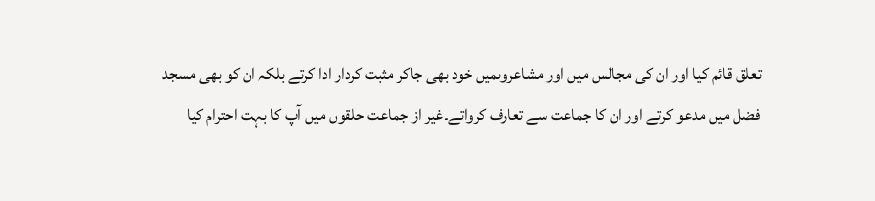تعلق قائم کیا اور ان کی مجالس میں اور مشاعروںمیں خود بھی جاکر مثبت کردار ادا کرتے بلکہ ان کو بھی مسجد فضل میں مدعو کرتے اور ان کا جماعت سے تعارف کرواتے۔غیر از جماعت حلقوں میں آپ کا بہت احترام کیا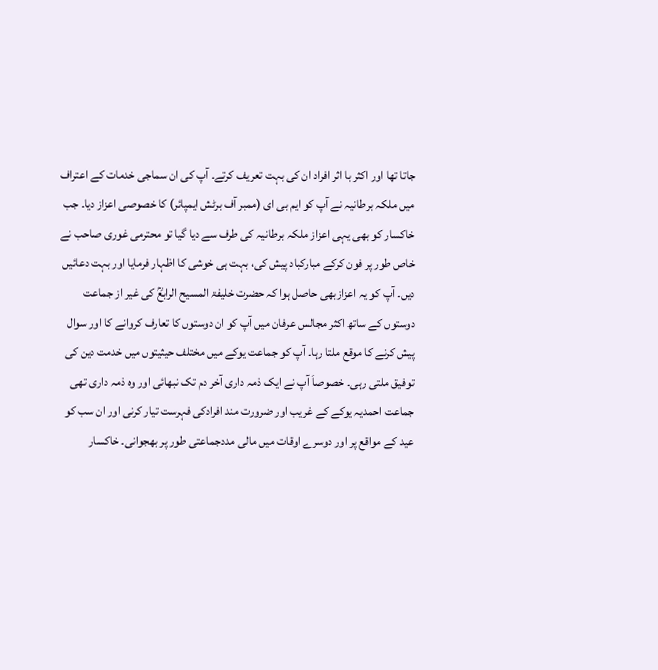جاتا تھا اور اکثر با اثر افراد ان کی بہت تعریف کرتے۔ آپ کی ان سماجی خدمات کے اعتراف میں ملکہ برطانیہ نے آپ کو ایم بی ای (ممبر آف برٹش ایمپائر) کا خصوصی اعزاز دیا۔ جب خاکسار کو بھی یہی اعزاز ملکہ برطانیہ کی طرف سے دیا گیا تو محترمی غوری صاحب نے خاص طور پر فون کرکے مبارکباد پیش کی، بہت ہی خوشی کا اظہار فرمایا اور بہت دعائیں دیں۔ آپ کو یہ اعزازبھی حاصل ہوا کہ حضرت خلیفۃ المسیح الرابعؒ کی غیر از جماعت دوستوں کے ساتھ اکثر مجالس عرفان میں آپ کو ان دوستوں کا تعارف کروانے کا اور سوال پیش کرنے کا موقع ملتا رہا۔ آپ کو جماعت یوکے میں مختلف حیثیتوں میں خدمت دین کی توفیق ملتی رہی۔ خصوصاَ آپ نے ایک ذمہ داری آخر دم تک نبھائی اور وہ ذمہ داری تھی جماعت احمدیہ یوکے کے غریب اور ضرورت مند افرادکی فہرست تیار کرنی اور ان سب کو عید کے مواقع پر اور دوسرے اوقات میں مالی مددجماعتی طور پر بھجوانی۔ خاکسار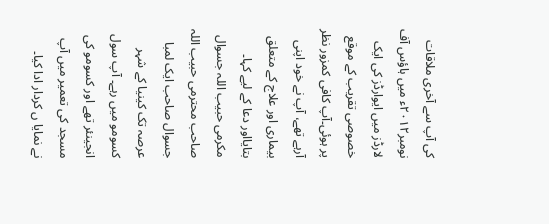کی آپ سے آخری ملاقات نومبر۲۰۱۲ء میں ہاؤس آف لارڈز میں ایوارڈز کی ایک خصوصی تقریب کے موقع پر ہوئی۔آپ کافی کمزور نظر آرہے تھے، آپ نے خود اپنی بیماری اور علاج کے متعلق بتایااور دعا کے لیے کہا۔ مکرمی حبیب اللہ جسوال صاحب محترمی حبیب اللہ جسوال صاحب ایک لمبا عرصہ تک کینیا کے شہر کسومو میں رہے۔ آپ سول انجینئر تھے اور کسومو کی مسجد کی تعمیر میں آپ نے نمایا ں کردار ادا کیا۔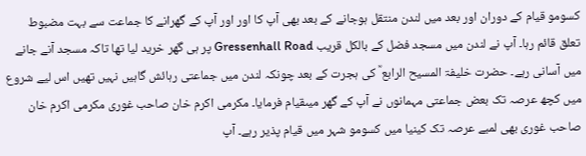کسومو قیام کے دوران اور بعد میں لندن منتقل ہوجانے کے بعد بھی آپ کا اور اور آپ کے گھرانے کا جماعت سے بہت مضبوط تعلق قائم رہا۔ آپ نے لندن میں مسجد فضل کے بالکل قریب Gressenhall Road پر ہی گھر خرید لیا تھا تاکہ مسجد آنے جانے میں آسانی رہے۔ حضرت خلیفۃ المسیح الرابع ؒ کی ہجرت کے بعد چونکہ لندن میں جماعتی رہائش گاہیں نہیں تھیں اس لیے شروع میں کچھ عرصہ تک بعض جماعتی مہمانوں نے آپ کے گھر میںقیام فرمایا۔ مکرمی اکرم خان صاحب غوری مکرمی اکرم خان صاحب غوری بھی لمبے عرصہ تک کینیا میں کسومو شہر میں قیام پذیر رہے۔ آپ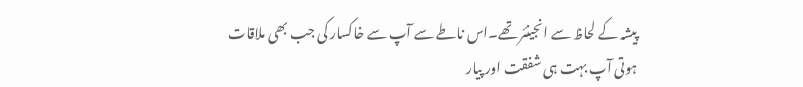پیشہ کے لحاظ سے انجینئر تھے۔اس ناطے سے آپ سے خاکسار کی جب بھی ملاقات ہوتی آپ بہت ہی شفقت اور پیار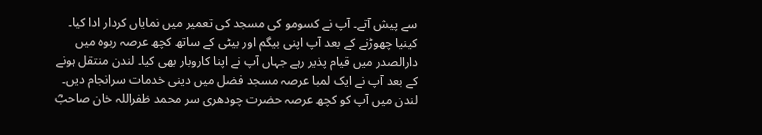سے پیش آتے۔ آپ نے کسومو کی مسجد کی تعمیر میں نمایاں کردار ادا کیا۔ کینیا چھوڑنے کے بعد آپ اپنی بیگم اور بیٹی کے ساتھ کچھ عرصہ ربوہ میں دارالصدر میں قیام پذیر رہے جہاں آپ نے اپنا کاروبار بھی کیا۔ لندن منتقل ہونے کے بعد آپ نے ایک لمبا عرصہ مسجد فضل میں دینی خدمات سرانجام دیں۔ لندن میں آپ کو کچھ عرصہ حضرت چودھری سر محمد ظفراللہ خان صاحبؓ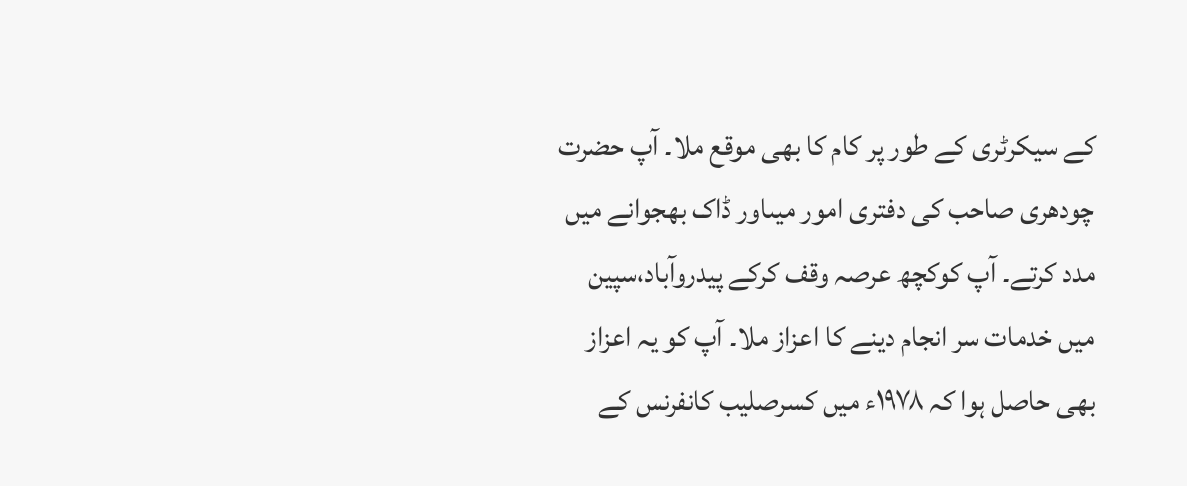کے سیکرٹری کے طور پر کام کا بھی موقع ملا۔ آپ حضرت چودھری صاحب کی دفتری امور میںاور ڈاک بھجوانے میں مدد کرتے۔ آپ کوکچھ عرصہ وقف کرکے پیدروآباد،سپین میں خدمات سر انجام دینے کا اعزاز ملا۔ آپ کو یہ اعزاز بھی حاصل ہوا کہ ۱۹۷۸ء میں کسرصلیب کانفرنس کے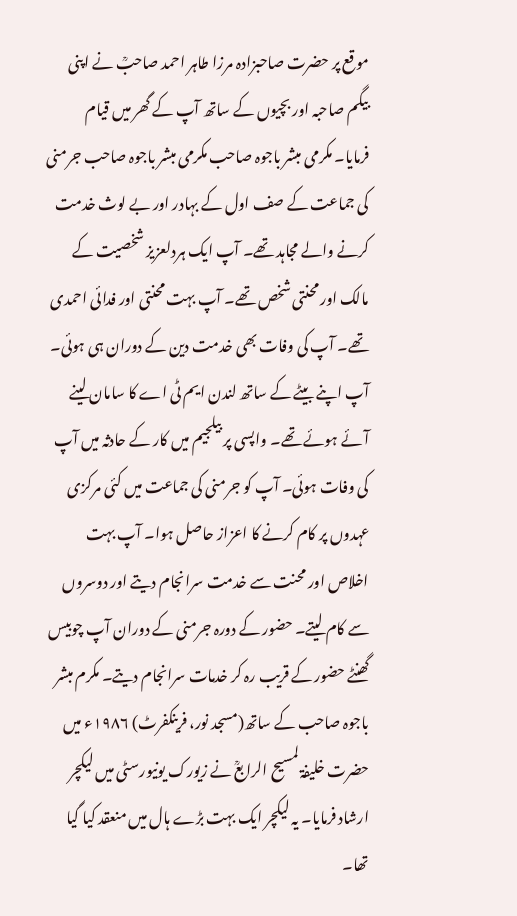موقع پر حضرت صاحبزادہ مرزا طاہر احمد صاحبؒ نے اپنی بیگم صاحبہ اور بچیوں کے ساتھ آپ کے گھر میں قیام فرمایا۔ مکرمی مبشر باجوہ صاحب مکرمی مبشر باجوہ صاحب جرمنی کی جماعت کے صف اول کے بہادر اور بے لوث خدمت کرنے والے مجاہد تھے۔ آپ ایک ہردلعزیز شخصیت کے مالک اور محنتی شخص تھے۔ آپ بہت محنتی اور فدائی احمدی تھے۔ آپ کی وفات بھی خدمت دین کے دوران ہی ہوئی۔ آپ اپنے بیٹے کے ساتھ لندن ایم ٹی اے کا سامان لینے آئے ہوئے تھے۔ واپسی پر بیلجیم میں کار کے حادثہ میں آپ کی وفات ہوئی۔ آپ کو جرمنی کی جماعت میں کئی مرکزی عہدوں پر کام کرنے کا اعزاز حاصل ہوا۔ آپ بہت اخلاص اور محنت سے خدمت سرانجام دیتے اور دوسروں سے کام لیتے۔ حضور کے دورہ جرمنی کے دوران آپ چوبیس گھنٹے حضور کے قریب رہ کر خدمات سرانجام دیتے۔ مکرم مبشر باجوہ صاحب کے ساتھ(مسجد نور، فرینکفرٹ) ۱۹۸۶ء میں حضرت خلیفۃ لمسیح الرابعؒ نے زیورک یونیورسٹی میں لیکچر ارشاد فرمایا۔ یہ لیکچر ایک بہت بڑے ہال میں منعقد کیا گیا تھا۔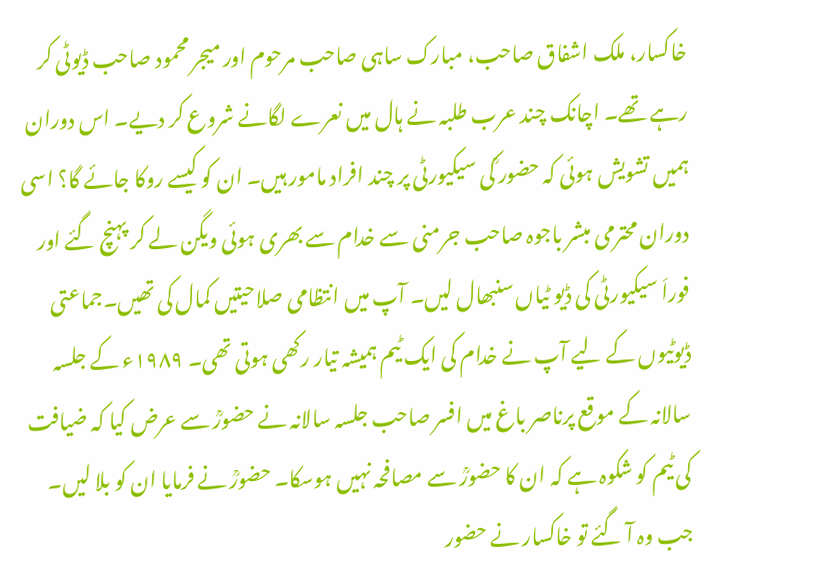خاکسار، ملک اشفاق صاحب، مبارک ساہی صاحب مرحوم اور میجر محمود صاحب ڈیوٹی کر رہے تھے۔ اچانک چند عرب طلبہ نے ہال میں نعرے لگانے شروع کر دیے۔ اس دوران ہمیں تشویش ہوئی کہ حضور ؒکی سیکیورٹی پر چند افراد مامور ہیں۔ ان کو کیسے روکا جائے گا؟ اسی دوران محترمی مبشر باجوہ صاحب جرمنی سے خدام سے بھری ہوئی ویگن لے کر پہنچ گئے اور فوراَ سیکیورٹی کی ڈیو ٹیاں سنبھال لیں۔ آپ میں انتظامی صلاحیتیں کمال کی تھیں۔جماعتی ڈیوٹیوں کے لیے آپ نے خدام کی ایک ٹیم ہمیشہ تیار رکھی ہوتی تھی۔ ۱۹۸۹ء کے جلسہ سالانہ کے موقع پرناصر باغ میں افسر صاحب جلسہ سالانہ نے حضورؒ سے عرض کیا کہ ضیافت کی ٹیم کو شکوہ ہے کہ ان کا حضورؒ سے مصافحہ نہیں ہوسکا۔ حضورؒ نے فرمایا ان کو بلا لیں۔ جب وہ آ گئے تو خاکسار نے حضور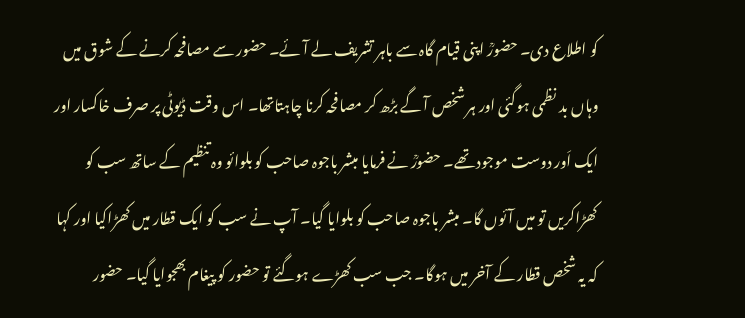کو اطلاع دی۔ حضورؒ اپنی قیام گاہ سے باہر تشریف لے آئے۔ حضور سے مصافحہ کرنے کے شوق میں وہاں بد نظمی ہوگئی اور ہر شخص آ گے بڑھ کر مصافحہ کرنا چاہتاتھا۔ اس وقت ڈیوٹی پر صرف خاکسار اور ایک اَور دوست موجود تھے۔ حضورؒ نے فرمایا مبشر باجوہ صاحب کو بلوائو وہ تنظیم کے ساتھ سب کو کھڑاکریں تو میں آئوں گا۔ مبشر باجوہ صاحب کو بلوایا گیا۔ آپ نے سب کو ایک قطار میں کھڑاکیا اور کہا کہ یہ شخص قطار کے آخر میں ہوگا۔ جب سب کھڑے ہوگئے تو حضور کو پیغام بھجوایا گیا۔ حضور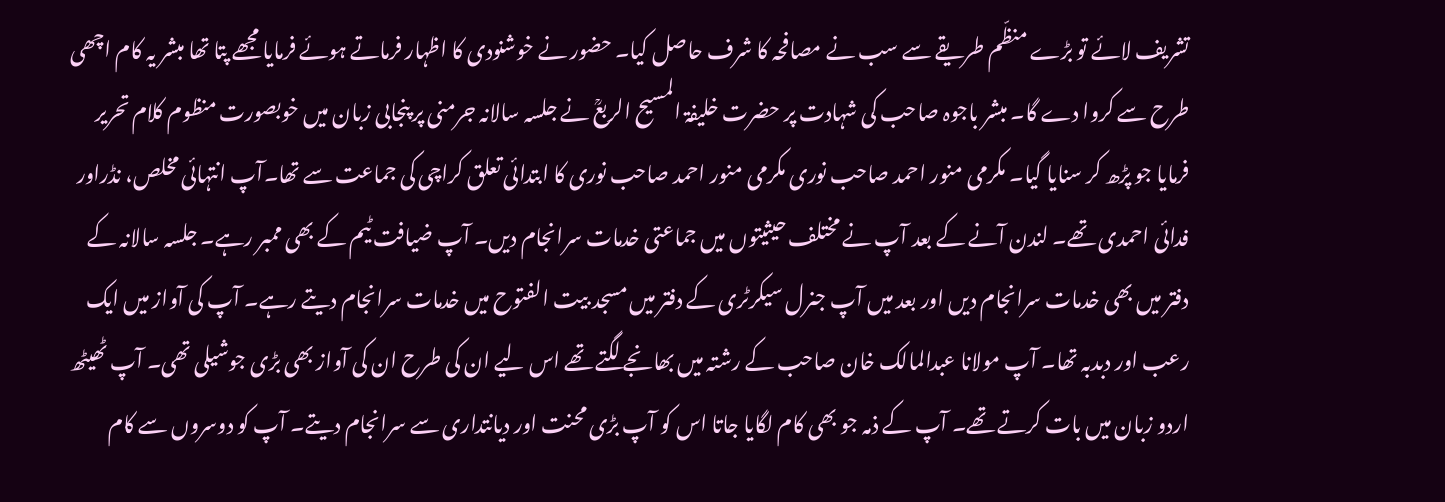تشریف لائے تو بڑے منظّم طریقے سے سب نے مصافحہ کا شرف حاصل کیا۔ حضور نے خوشنودی کا اظہار فرماتے ہوئے فرمایا مجھے پتا تھا مبشر یہ کام اچھی طرح سے کروا دے گا۔ مبشر باجوہ صاحب کی شہادت پر حضرت خلیفۃ المسیح الربعؒ نے جلسہ سالانہ جرمنی پر پنجابی زبان میں خوبصورت منظوم کلام تحریر فرمایا جو پڑھ کر سنایا گیا۔ مکرمی منور احمد صاحب نوری مکرمی منور احمد صاحب نوری کا ابتدائی تعلق کراچی کی جماعت سے تھا۔آپ انتہائی مخلص، نڈراور فدائی احمدی تھے۔ لندن آنے کے بعد آپ نے مختلف حیثیتوں میں جماعتی خدمات سرانجام دیں۔ آپ ضیافت ٹیم کے بھی ممبر رہے۔ جلسہ سالانہ کے دفتر میں بھی خدمات سرانجام دیں اور بعد میں آپ جنرل سیکرٹری کے دفتر میں مسجد بیت الفتوح میں خدمات سرانجام دیتے رہے۔ آپ کی آواز میں ایک رعب اور دبدبہ تھا۔ آپ مولانا عبدالمالک خان صاحب کے رشتہ میں بھانجے لگتے تھے اس لیے ان کی طرح ان کی آواز بھی بڑی جوشیلی تھی۔ آپ ٹھیٹھ اردو زبان میں بات کرتے تھے۔ آپ کے ذمہ جو بھی کام لگایا جاتا اس کو آپ بڑی محنت اور دیانتداری سے سرانجام دیتے۔ آپ کو دوسروں سے کام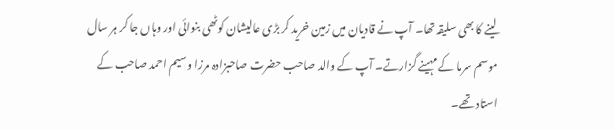لینے کا بھی سلیقہ تھا۔ آپ نے قادیان میں زمین خرید کر بڑی عالیشان کوٹھی بنوائی اور وہاں جا کر ہر سال موسم سرما کے مہینے گزارتے۔ آپ کے والد صاحب حضرت صاحبزادہ مرزا وسیم احمد صاحب کے استاد تھے۔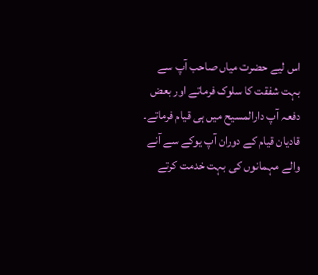اس لیے حضرت میاں صاحب آپ سے بہت شفقت کا سلوک فرماتے اور بعض دفعہ آپ دارالمسیح میں ہی قیام فرماتے۔ قادیان قیام کے دوران آپ یوکے سے آنے والے مہمانوں کی بہت خدمت کرتے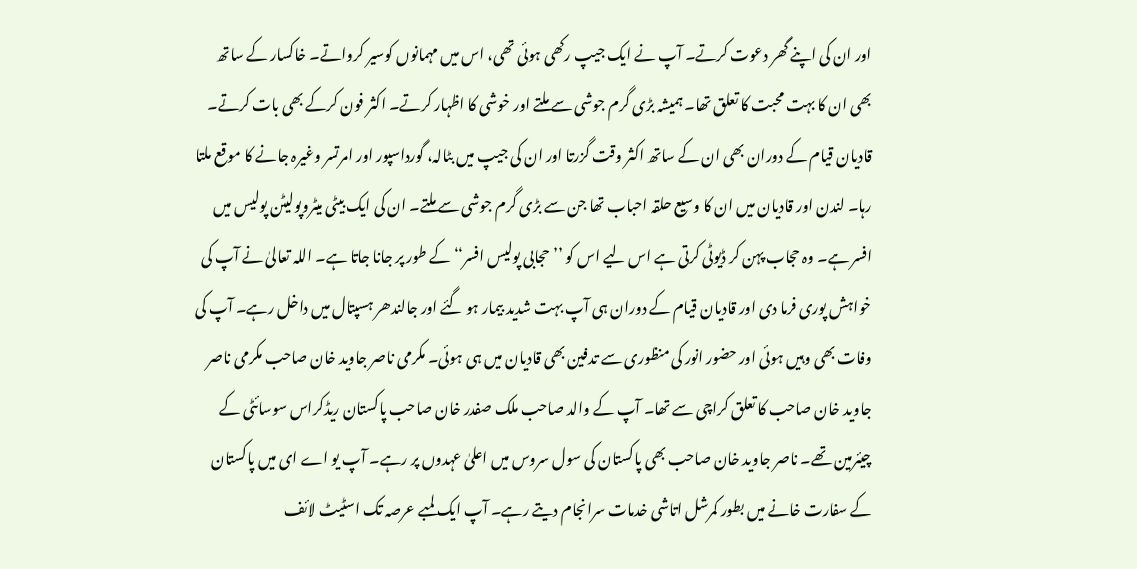اور ان کی اپنے گھر دعوت کرتے۔ آپ نے ایک جیپ رکھی ہوئی تھی، اس میں مہمانوں کوسیر کرواتے۔ خاکسار کے ساتھ بھی ان کا بہت محبت کا تعلق تھا۔ ہمیشہ بڑی گرم جوشی سے ملتے اور خوشی کا اظہار کرتے۔ اکثر فون کرکے بھی بات کرتے۔ قادیان قیام کے دوران بھی ان کے ساتھ اکثر وقت گزرتا اور ان کی جیپ میں بٹالہ، گورداسپور اور امرتسر وغیرہ جانے کا موقع ملتا رہا۔ لندن اور قادیان میں ان کا وسیع حلقہ احباب تھا جن سے بڑی گرم جوشی سے ملتے۔ ان کی ایک بیٹی میٹروپولیٹن پولیس میں افسر ہے۔ وہ حجاب پہن کر ڈیوٹی کرتی ہے اس لیے اس کو ’’حجابی پولیس افسر‘‘ کے طور پر جانا جاتا ہے۔ اللہ تعالیٰ نے آپ کی خواہش پوری فرما دی اور قادیان قیام کے دوران ہی آپ بہت شدید بیمار ہو گئے اور جالندھر ہسپتال میں داخل رہے۔ آپ کی وفات بھی وہیں ہوئی اور حضور انور کی منظوری سے تدفین بھی قادیان میں ہی ہوئی۔ مکرمی ناصر جاوید خان صاحب مکرمی ناصر جاوید خان صاحب کا تعلق کراچی سے تھا۔ آپ کے والد صاحب ملک صفدر خان صاحب پاکستان ریڈکراس سوسائٹی کے چیئرمین تھے۔ ناصر جاوید خان صاحب بھی پاکستان کی سول سروس میں اعلیٰ عہدوں پر رہے۔ آپ یو اے ای میں پاکستان کے سفارت خانے میں بطور کمرشل اتاشی خدمات سرانجام دیتے رہے۔ آپ ایک لمبے عرصہ تک اسٹیٹ لائف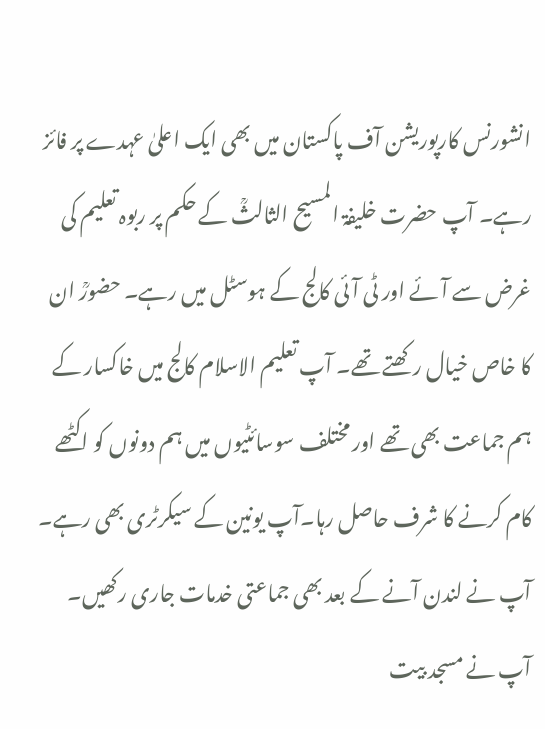انشورنس کارپوریشن آف پاکستان میں بھی ایک اعلیٰ عہدے پر فائز رہے۔ آپ حضرت خلیفۃ المسیح الثالثؒ کے حکم پر ربوہ تعلیم کی غرض سے آئے اور ٹی آئی کالج کے ہوسٹل میں رہے۔ حضورؒ ان کا خاص خیال رکھتے تھے۔ آپ تعلیم الاسلام کالج میں خاکسار کے ہم جماعت بھی تھے اور مختلف سوسائٹیوں میں ہم دونوں کو اکٹھے کام کرنے کا شرف حاصل رہا۔آپ یونین کے سیکرٹری بھی رہے۔ آپ نے لندن آنے کے بعد بھی جماعتی خدمات جاری رکھیں۔ آپ نے مسجد بیت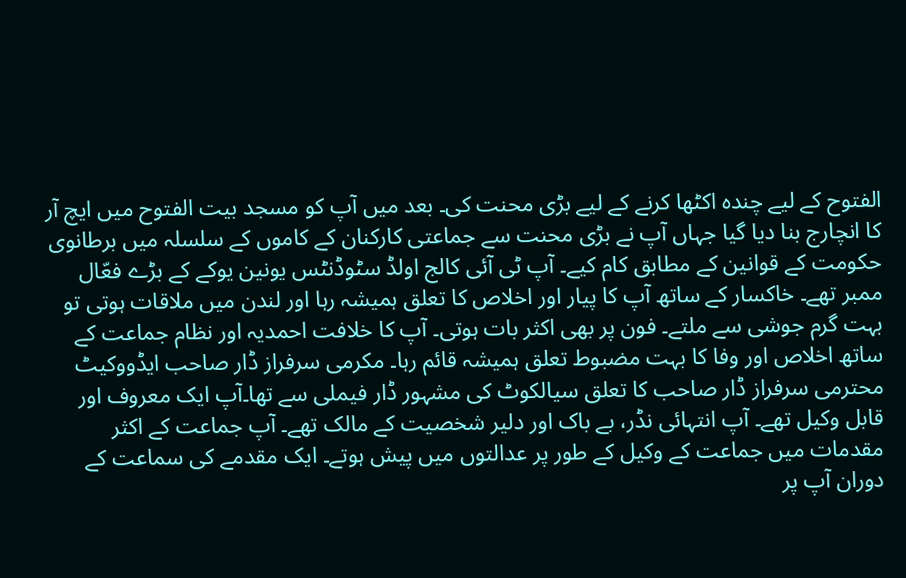الفتوح کے لیے چندہ اکٹھا کرنے کے لیے بڑی محنت کی۔ بعد میں آپ کو مسجد بیت الفتوح میں ایچ آر کا انچارج بنا دیا گیا جہاں آپ نے بڑی محنت سے جماعتی کارکنان کے کاموں کے سلسلہ میں برطانوی حکومت کے قوانین کے مطابق کام کیے۔ آپ ٹی آئی کالج اولڈ سٹوڈنٹس یونین یوکے کے بڑے فعّال ممبر تھے۔ خاکسار کے ساتھ آپ کا پیار اور اخلاص کا تعلق ہمیشہ رہا اور لندن میں ملاقات ہوتی تو بہت گرم جوشی سے ملتے۔ فون پر بھی اکثر بات ہوتی۔ آپ کا خلافت احمدیہ اور نظام جماعت کے ساتھ اخلاص اور وفا کا بہت مضبوط تعلق ہمیشہ قائم رہا۔ مکرمی سرفراز ڈار صاحب ایڈووکیٹ محترمی سرفراز ڈار صاحب کا تعلق سیالکوٹ کی مشہور ڈار فیملی سے تھا۔آپ ایک معروف اور قابل وکیل تھے۔ آپ انتہائی نڈر، بے باک اور دلیر شخصیت کے مالک تھے۔ آپ جماعت کے اکثر مقدمات میں جماعت کے وکیل کے طور پر عدالتوں میں پیش ہوتے۔ ایک مقدمے کی سماعت کے دوران آپ پر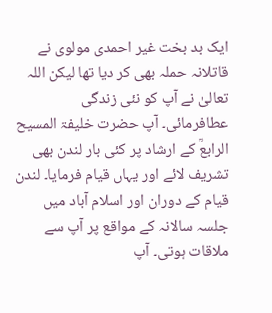ایک بد بخت غیر احمدی مولوی نے قاتلانہ حملہ بھی کر دیا تھا لیکن اللہ تعالیٰ نے آپ کو نئی زندگی عطافرمائی۔ آپ حضرت خلیفۃ المسیح الرابعؒ کے ارشاد پر کئی بار لندن بھی تشریف لائے اور یہاں قیام فرمایا۔ لندن قیام کے دوران اور اسلام آباد میں جلسہ سالانہ کے مواقع پر آپ سے ملاقات ہوتی۔ آپ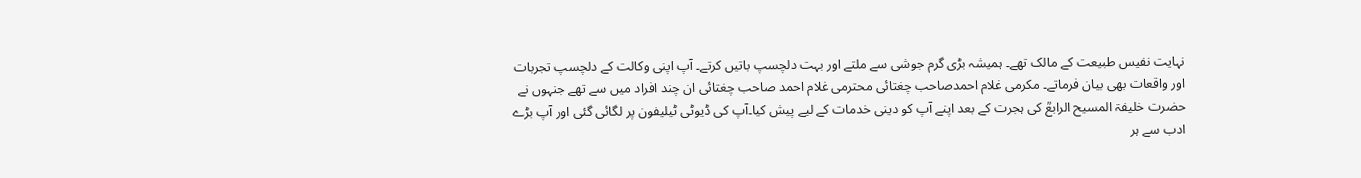نہایت نفیس طبیعت کے مالک تھے۔ ہمیشہ بڑی گرم جوشی سے ملتے اور بہت دلچسپ باتیں کرتے۔ آپ اپنی وکالت کے دلچسپ تجربات اور واقعات بھی بیان فرماتے۔ مکرمی غلام احمدصاحب چغتائی محترمی غلام احمد صاحب چغتائی ان چند افراد میں سے تھے جنہوں نے حضرت خلیفۃ المسیح الرابعؒ کی ہجرت کے بعد اپنے آپ کو دینی خدمات کے لیے پیش کیا۔آپ کی ڈیوٹی ٹیلیفون پر لگائی گئی اور آپ بڑے ادب سے ہر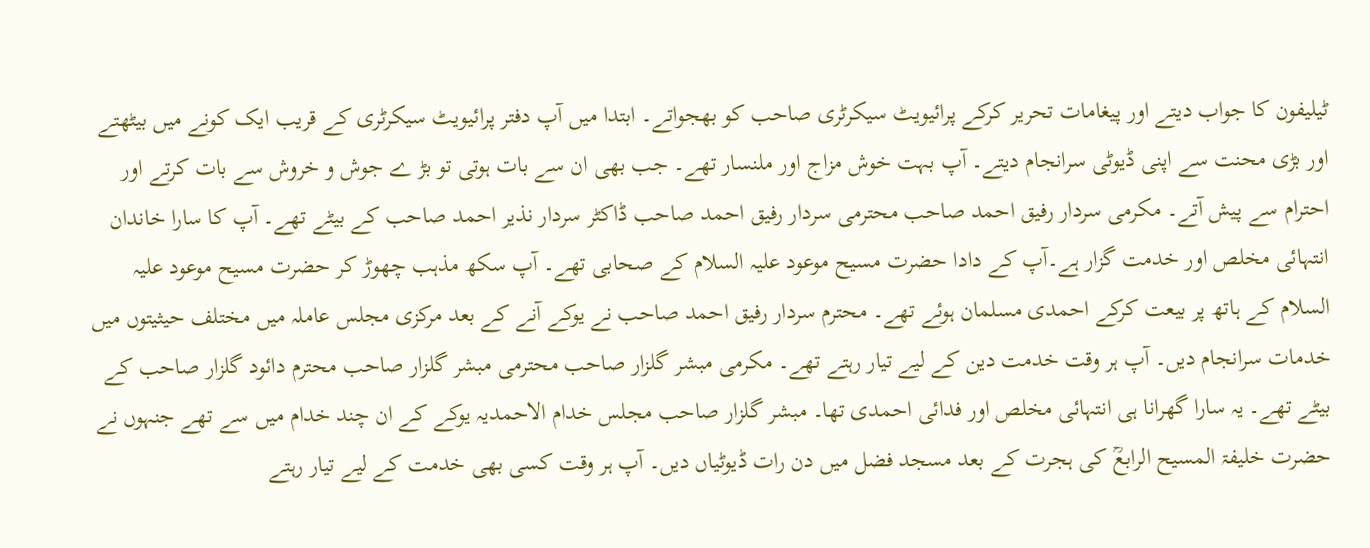ٹیلیفون کا جواب دیتے اور پیغامات تحریر کرکے پرائیویٹ سیکرٹری صاحب کو بھجواتے۔ ابتدا میں آپ دفتر پرائیویٹ سیکرٹری کے قریب ایک کونے میں بیٹھتے اور بڑی محنت سے اپنی ڈیوٹی سرانجام دیتے۔ آپ بہت خوش مزاج اور ملنسار تھے۔ جب بھی ان سے بات ہوتی تو بڑ ے جوش و خروش سے بات کرتے اور احترام سے پیش آتے۔ مکرمی سردار رفیق احمد صاحب محترمی سردار رفیق احمد صاحب ڈاکٹر سردار نذیر احمد صاحب کے بیٹے تھے۔ آپ کا سارا خاندان انتہائی مخلص اور خدمت گزار ہے۔آپ کے دادا حضرت مسیح موعود علیہ السلام کے صحابی تھے۔ آپ سکھ مذہب چھوڑ کر حضرت مسیح موعود علیہ السلام کے ہاتھ پر بیعت کرکے احمدی مسلمان ہوئے تھے۔ محترم سردار رفیق احمد صاحب نے یوکے آنے کے بعد مرکزی مجلس عاملہ میں مختلف حیثیتوں میں خدمات سرانجام دیں۔ آپ ہر وقت خدمت دین کے لیے تیار رہتے تھے۔ مکرمی مبشر گلزار صاحب محترمی مبشر گلزار صاحب محترم دائود گلزار صاحب کے بیٹے تھے۔ یہ سارا گھرانا ہی انتہائی مخلص اور فدائی احمدی تھا۔ مبشر گلزار صاحب مجلس خدام الاحمدیہ یوکے کے ان چند خدام میں سے تھے جنہوں نے حضرت خلیفۃ المسیح الرابعؒ کی ہجرت کے بعد مسجد فضل میں دن رات ڈیوٹیاں دیں۔ آپ ہر وقت کسی بھی خدمت کے لیے تیار رہتے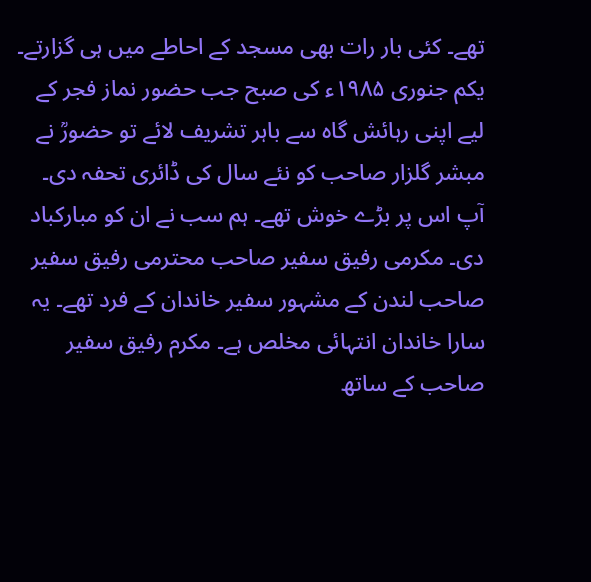تھے۔ کئی بار رات بھی مسجد کے احاطے میں ہی گزارتے۔ یکم جنوری ۱۹۸۵ء کی صبح جب حضور نماز فجر کے لیے اپنی رہائش گاہ سے باہر تشریف لائے تو حضورؒ نے مبشر گلزار صاحب کو نئے سال کی ڈائری تحفہ دی۔ آپ اس پر بڑے خوش تھے۔ ہم سب نے ان کو مبارکباد دی۔ مکرمی رفیق سفیر صاحب محترمی رفیق سفیر صاحب لندن کے مشہور سفیر خاندان کے فرد تھے۔ یہ سارا خاندان انتہائی مخلص ہے۔ مکرم رفیق سفیر صاحب کے ساتھ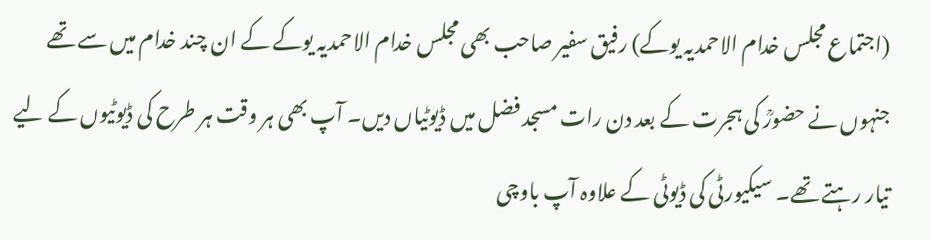(اجتماع مجلس خدام الاحمدیہ یوکے) رفیق سفیر صاحب بھی مجلس خدام الاحمدیہ یوکے کے ان چند خدام میں سے تھے جنہوں نے حضورؒ کی ہجرت کے بعد دن رات مسجد فضل میں ڈیوٹیاں دیں۔ آپ بھی ہر وقت ہر طرح کی ڈیوٹیوں کے لیے تیار رہتے تھے۔ سیکیورٹی کی ڈیوٹی کے علاوہ آپ باوچی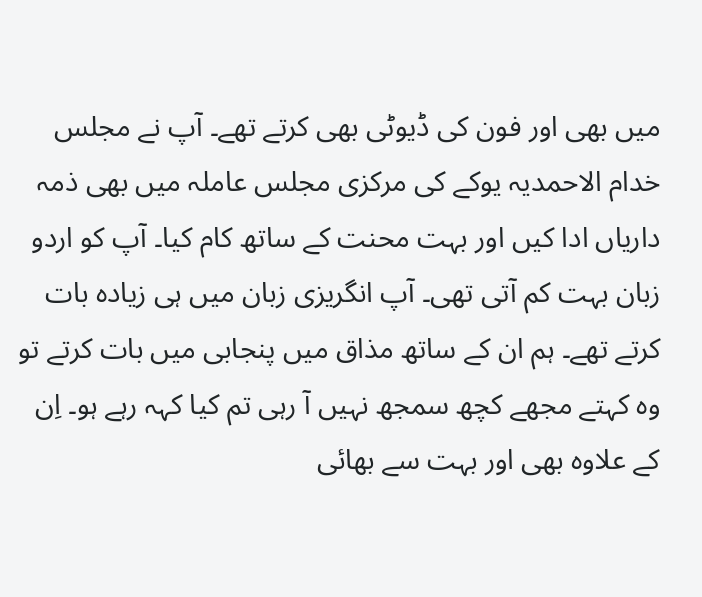میں بھی اور فون کی ڈیوٹی بھی کرتے تھے۔ آپ نے مجلس خدام الاحمدیہ یوکے کی مرکزی مجلس عاملہ میں بھی ذمہ داریاں ادا کیں اور بہت محنت کے ساتھ کام کیا۔ آپ کو اردو زبان بہت کم آتی تھی۔ آپ انگریزی زبان میں ہی زیادہ بات کرتے تھے۔ ہم ان کے ساتھ مذاق میں پنجابی میں بات کرتے تو وہ کہتے مجھے کچھ سمجھ نہیں آ رہی تم کیا کہہ رہے ہو۔ اِن کے علاوہ بھی اور بہت سے بھائی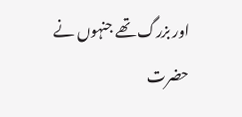اور بزرگ تھے جنہوں نے حضرت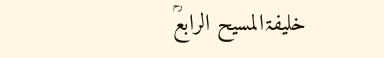خلیفۃالمسیح الرابعؒ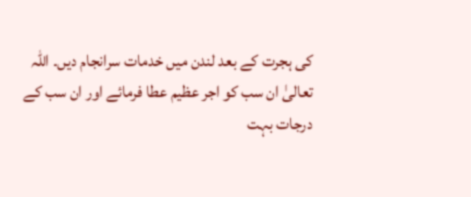کی ہجرت کے بعد لندن میں خدمات سرانجام دیں۔ اللہ تعالیٰ ان سب کو اجر عظیم عطا فرمائے اور ان سب کے درجات بہت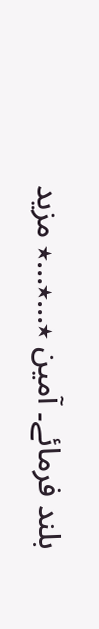بلند فرمائے۔ آمین ٭…٭…٭ مزید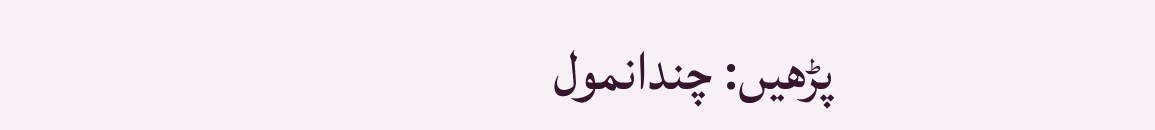پڑھیں: چندانمول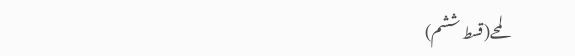لمحے(قسط ششم)